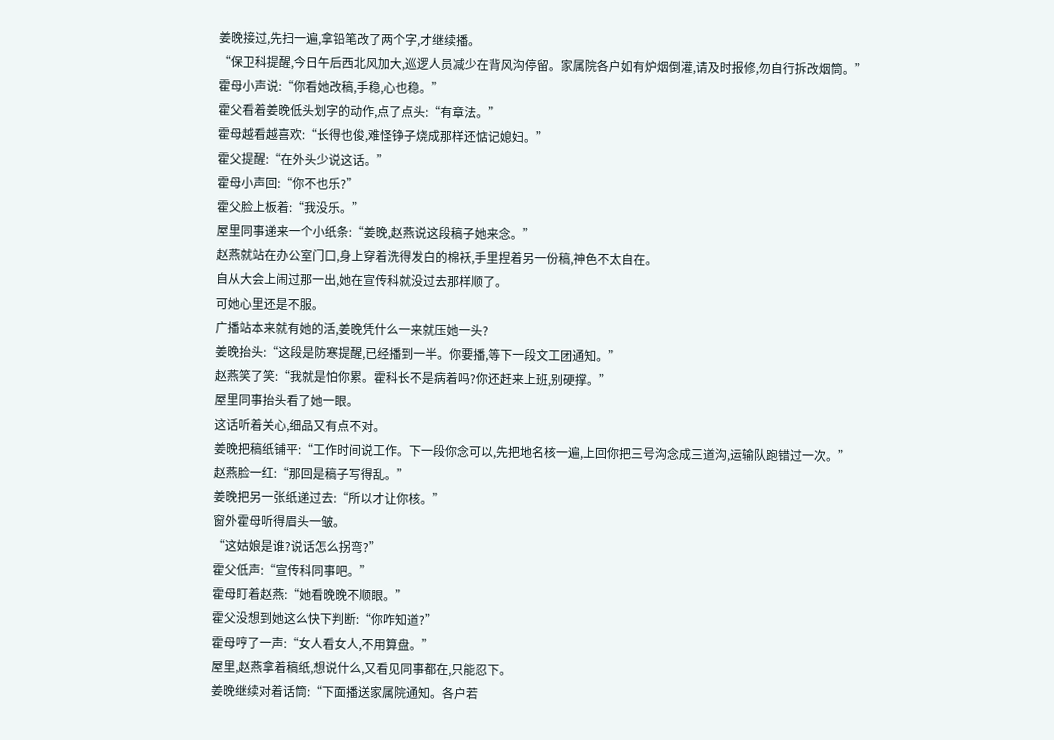姜晚接过,先扫一遍,拿铅笔改了两个字,才继续播。
“保卫科提醒,今日午后西北风加大,巡逻人员减少在背风沟停留。家属院各户如有炉烟倒灌,请及时报修,勿自行拆改烟筒。”
霍母小声说:“你看她改稿,手稳,心也稳。”
霍父看着姜晚低头划字的动作,点了点头:“有章法。”
霍母越看越喜欢:“长得也俊,难怪铮子烧成那样还惦记媳妇。”
霍父提醒:“在外头少说这话。”
霍母小声回:“你不也乐?”
霍父脸上板着:“我没乐。”
屋里同事递来一个小纸条:“姜晚,赵燕说这段稿子她来念。”
赵燕就站在办公室门口,身上穿着洗得发白的棉袄,手里捏着另一份稿,神色不太自在。
自从大会上闹过那一出,她在宣传科就没过去那样顺了。
可她心里还是不服。
广播站本来就有她的活,姜晚凭什么一来就压她一头?
姜晚抬头:“这段是防寒提醒,已经播到一半。你要播,等下一段文工团通知。”
赵燕笑了笑:“我就是怕你累。霍科长不是病着吗?你还赶来上班,别硬撑。”
屋里同事抬头看了她一眼。
这话听着关心,细品又有点不对。
姜晚把稿纸铺平:“工作时间说工作。下一段你念可以,先把地名核一遍,上回你把三号沟念成三道沟,运输队跑错过一次。”
赵燕脸一红:“那回是稿子写得乱。”
姜晚把另一张纸递过去:“所以才让你核。”
窗外霍母听得眉头一皱。
“这姑娘是谁?说话怎么拐弯?”
霍父低声:“宣传科同事吧。”
霍母盯着赵燕:“她看晚晚不顺眼。”
霍父没想到她这么快下判断:“你咋知道?”
霍母哼了一声:“女人看女人,不用算盘。”
屋里,赵燕拿着稿纸,想说什么,又看见同事都在,只能忍下。
姜晚继续对着话筒:“下面播送家属院通知。各户若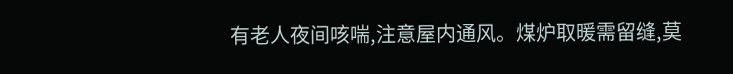有老人夜间咳喘,注意屋内通风。煤炉取暖需留缝,莫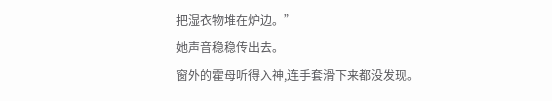把湿衣物堆在炉边。”
她声音稳稳传出去。
窗外的霍母听得入神,连手套滑下来都没发现。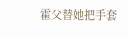霍父替她把手套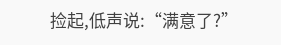捡起,低声说:“满意了?”